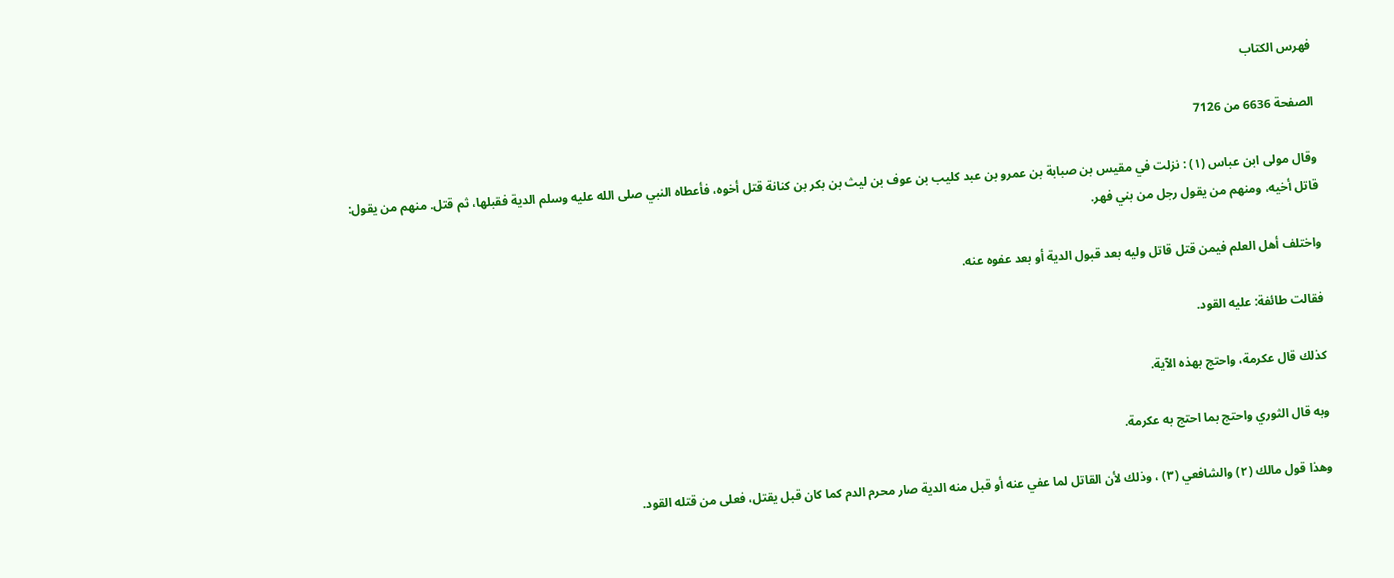فهرس الكتاب

الصفحة 6636 من 7126

وقال مولى ابن عباس (١) : نزلت في مقيس بن صبابة بن عمرو بن عبد كليب بن عوف بن ليث بن بكر بن كنانة قتل أخوه، فأعطاه النبي صلى الله عليه وسلم الدية فقبلها، ثم قتل. منهم من يقول: قاتل أخيه، ومنهم من يقول رجل من بني فهر.

واختلف أهل العلم فيمن قتل قاتل وليه بعد قبول الدية أو بعد عفوه عنه.

فقالت طائفة: عليه القود.

كذلك قال عكرمة، واحتج بهذه الآية.

وبه قال الثوري واحتج بما احتج به عكرمة.

وهذا قول مالك (٢) والشافعي (٣) ، وذلك لأن القاتل لما عفي عنه أو قبل منه الدية صار محرم الدم كما كان قبل يقتل، فعلى من قتله القود.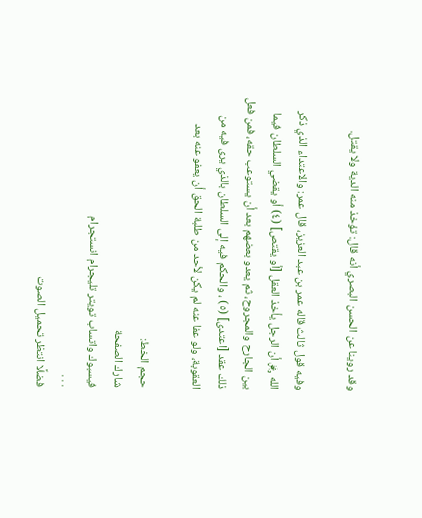وقد روينا عن الحسن البصري أنه قال: تؤخذ منه الدية ولا يقتل.

وفيه قول ثالث قاله عمر بن عبد العزيز، قال عمر: والاعتداء الذي ذكر الله ﷿ أن الرجل يأخذ العقل [أو يقتص] (٤) أو يقضي السلطان فيما بين الجارح والمجروح، ثم يعدو بعضهم بعد أن يستوعب حقه، فمن فعل ذلك عقد [اعتدى] (٥) ، والحكم فيه إلى السلطان بالذي يرى فيه من العقوبة، ولو عفا عنه لم يكن لأحد من طلبة الحق أن يعفو عنه بعد

حجم الخط:
شارك الصفحة
فيسبوك واتساب تويتر تليجرام انستجرام
. . .
فضلًا انتظر تحميل الصوت